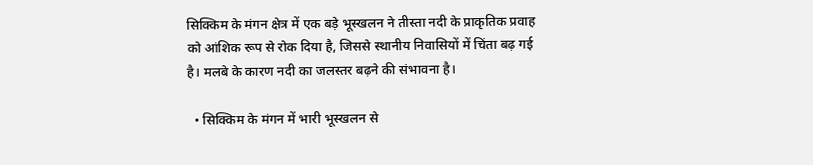सिक्किम के मंगन क्षेत्र में एक बड़े भूस्खलन ने तीस्ता नदी के प्राकृतिक प्रवाह को आंशिक रूप से रोक दिया है, जिससे स्थानीय निवासियों में चिंता बढ़ गई है। मलबे के कारण नदी का जलस्तर बढ़ने की संभावना है।

  • सिक्किम के मंगन में भारी भूस्खलन से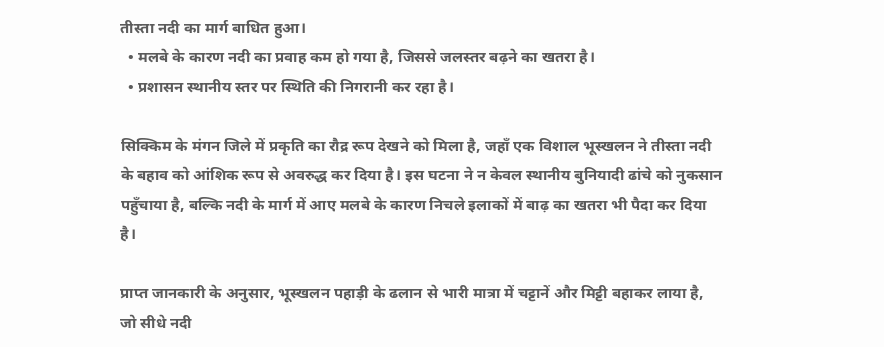तीस्ता नदी का मार्ग बाधित हुआ।
  • मलबे के कारण नदी का प्रवाह कम हो गया है, जिससे जलस्तर बढ़ने का खतरा है।
  • प्रशासन स्थानीय स्तर पर स्थिति की निगरानी कर रहा है।

सिक्किम के मंगन जिले में प्रकृति का रौद्र रूप देखने को मिला है, जहाँ एक विशाल भूस्खलन ने तीस्ता नदी के बहाव को आंशिक रूप से अवरुद्ध कर दिया है। इस घटना ने न केवल स्थानीय बुनियादी ढांचे को नुकसान पहुँचाया है, बल्कि नदी के मार्ग में आए मलबे के कारण निचले इलाकों में बाढ़ का खतरा भी पैदा कर दिया है।

प्राप्त जानकारी के अनुसार, भूस्खलन पहाड़ी के ढलान से भारी मात्रा में चट्टानें और मिट्टी बहाकर लाया है, जो सीधे नदी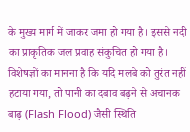के मुख्य मार्ग में जाकर जमा हो गया है। इससे नदी का प्राकृतिक जल प्रवाह संकुचित हो गया है। विशेषज्ञों का मानना है कि यदि मलबे को तुरंत नहीं हटाया गया, तो पानी का दबाव बढ़ने से अचानक बाढ़ (Flash Flood) जैसी स्थिति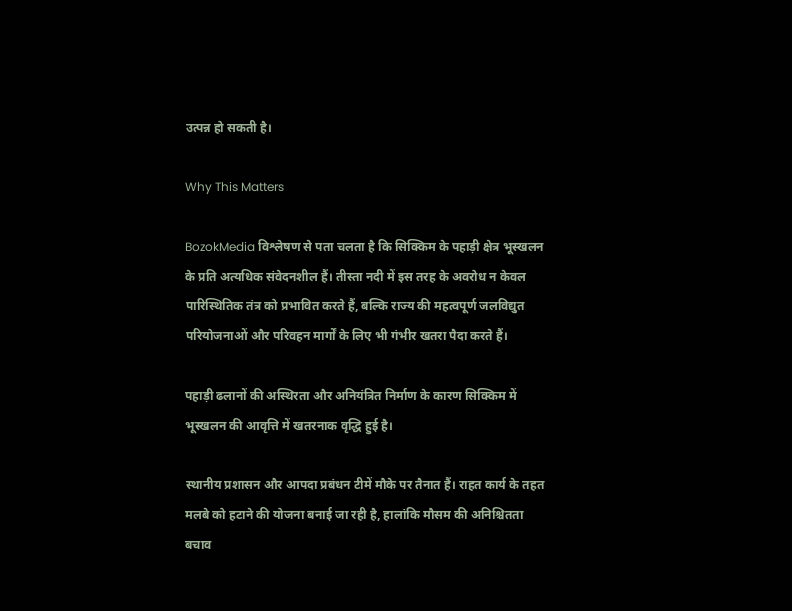उत्पन्न हो सकती है।

Why This Matters

BozokMedia विश्लेषण से पता चलता है कि सिक्किम के पहाड़ी क्षेत्र भूस्खलन के प्रति अत्यधिक संवेदनशील हैं। तीस्ता नदी में इस तरह के अवरोध न केवल पारिस्थितिक तंत्र को प्रभावित करते हैं, बल्कि राज्य की महत्वपूर्ण जलविद्युत परियोजनाओं और परिवहन मार्गों के लिए भी गंभीर खतरा पैदा करते हैं।

पहाड़ी ढलानों की अस्थिरता और अनियंत्रित निर्माण के कारण सिक्किम में भूस्खलन की आवृत्ति में खतरनाक वृद्धि हुई है।

स्थानीय प्रशासन और आपदा प्रबंधन टीमें मौके पर तैनात हैं। राहत कार्य के तहत मलबे को हटाने की योजना बनाई जा रही है, हालांकि मौसम की अनिश्चितता बचाव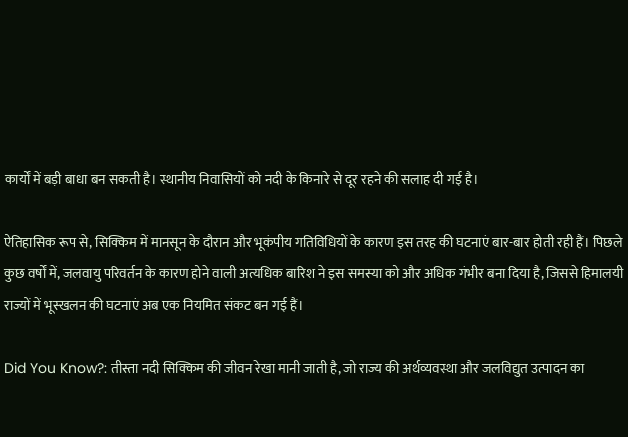कार्यों में बड़ी बाधा बन सकती है। स्थानीय निवासियों को नदी के किनारे से दूर रहने की सलाह दी गई है।

ऐतिहासिक रूप से, सिक्किम में मानसून के दौरान और भूकंपीय गतिविधियों के कारण इस तरह की घटनाएं बार-बार होती रही हैं। पिछले कुछ वर्षों में, जलवायु परिवर्तन के कारण होने वाली अत्यधिक बारिश ने इस समस्या को और अधिक गंभीर बना दिया है, जिससे हिमालयी राज्यों में भूस्खलन की घटनाएं अब एक नियमित संकट बन गई हैं।

Did You Know?: तीस्ता नदी सिक्किम की जीवन रेखा मानी जाती है, जो राज्य की अर्थव्यवस्था और जलविद्युत उत्पादन का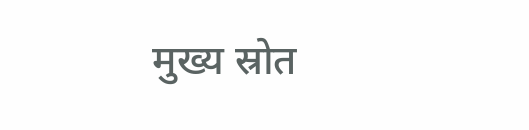मुख्य स्रोत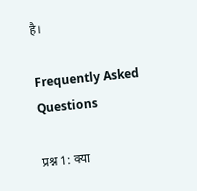है।

Frequently Asked Questions

प्रश्न 1: क्या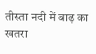तीस्ता नदी में बाढ़ का खतरा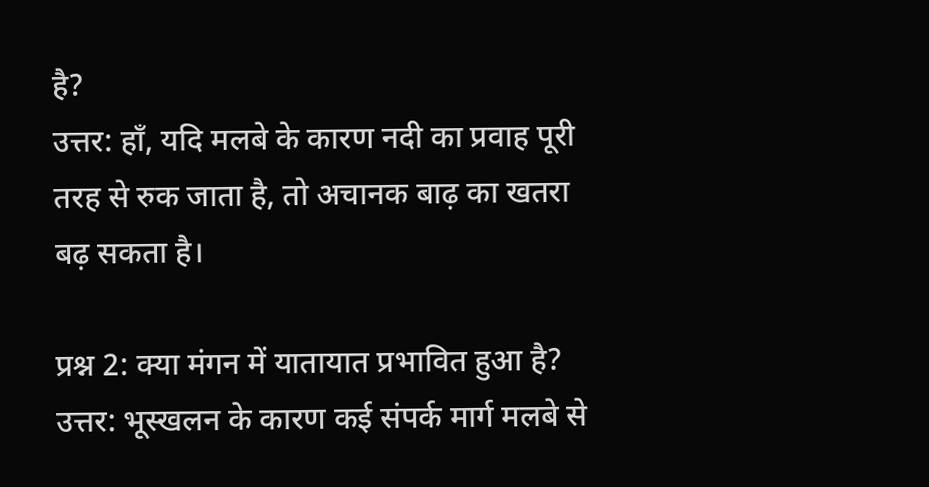है?
उत्तर: हाँ, यदि मलबे के कारण नदी का प्रवाह पूरी तरह से रुक जाता है, तो अचानक बाढ़ का खतरा बढ़ सकता है।

प्रश्न 2: क्या मंगन में यातायात प्रभावित हुआ है?
उत्तर: भूस्खलन के कारण कई संपर्क मार्ग मलबे से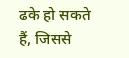ढके हो सकते हैं, जिससे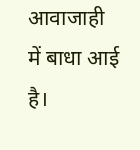आवाजाही में बाधा आई है।